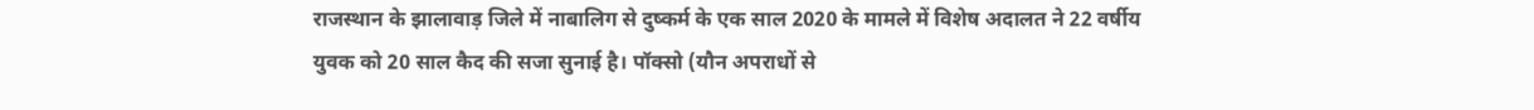राजस्थान के झालावाड़ जिले में नाबालिग से दुष्कर्म के एक साल 2020 के मामले में विशेष अदालत ने 22 वर्षीय युवक को 20 साल कैद की सजा सुनाई है। पॉक्सो (यौन अपराधों से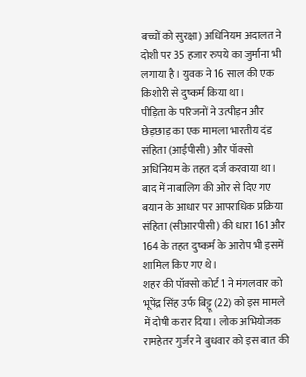बच्चों को सुरक्षा) अधिनियम अदालत ने दोशी पर 35 हजार रुपये का जुर्माना भी लगाया है। युवक ने 16 साल की एक किशोरी से दुष्कर्म किया था।
पीड़िता के परिजनों ने उत्पीड़न और छेड़छाड़ का एक मामला भारतीय दंड संहिता (आईपीसी) और पॉक्सो अधिनियम के तहत दर्ज करवाया था। बाद में नाबालिग की ओर से दिए गए बयान के आधार पर आपराधिक प्रक्रिया संहिता (सीआरपीसी) की धारा 161 और 164 के तहत दुष्कर्म के आरोप भी इसमें शामिल किए गए थे।
शहर की पॉक्सो कोर्ट 1 ने मंगलवार को भूपेंद्र सिंह उर्फ बिट्टू (22) को इस मामले में दोषी करार दिया। लोक अभियोजक रामहेतर गुर्जर ने बुधवार को इस बात की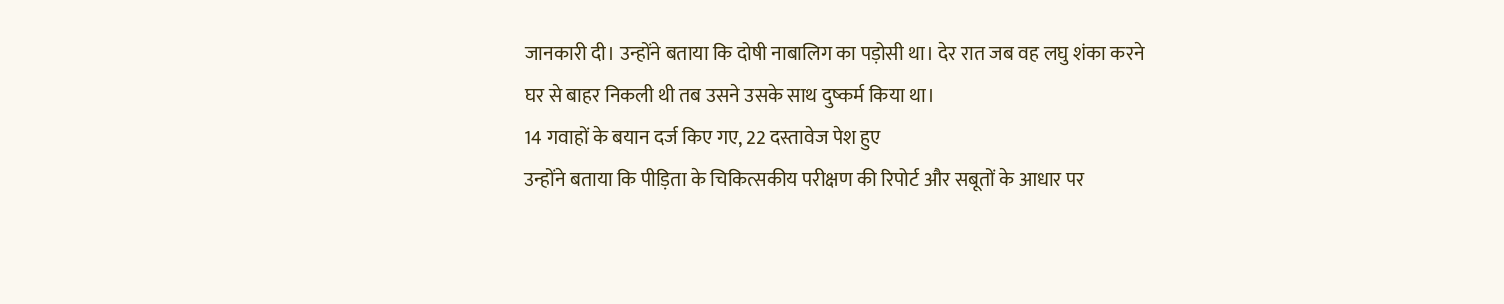जानकारी दी। उन्होंने बताया कि दोषी नाबालिग का पड़ोसी था। देर रात जब वह लघु शंका करने घर से बाहर निकली थी तब उसने उसके साथ दुष्कर्म किया था।
14 गवाहों के बयान दर्ज किए गए, 22 दस्तावेज पेश हुए
उन्होंने बताया कि पीड़िता के चिकित्सकीय परीक्षण की रिपोर्ट और सबूतों के आधार पर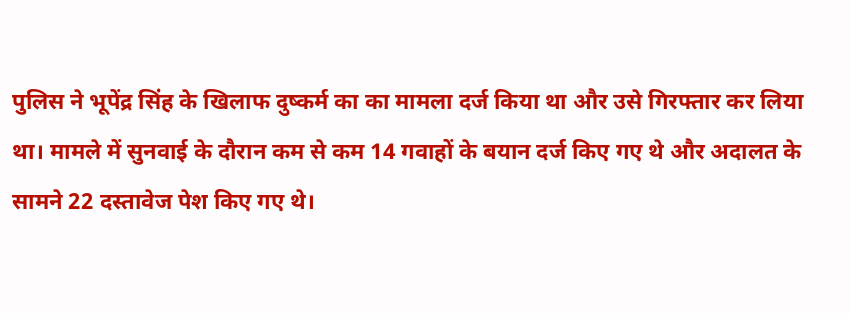पुलिस ने भूपेंद्र सिंह के खिलाफ दुष्कर्म का का मामला दर्ज किया था और उसे गिरफ्तार कर लिया था। मामले में सुनवाई के दौरान कम से कम 14 गवाहों के बयान दर्ज किए गए थे और अदालत के सामने 22 दस्तावेज पेश किए गए थे।